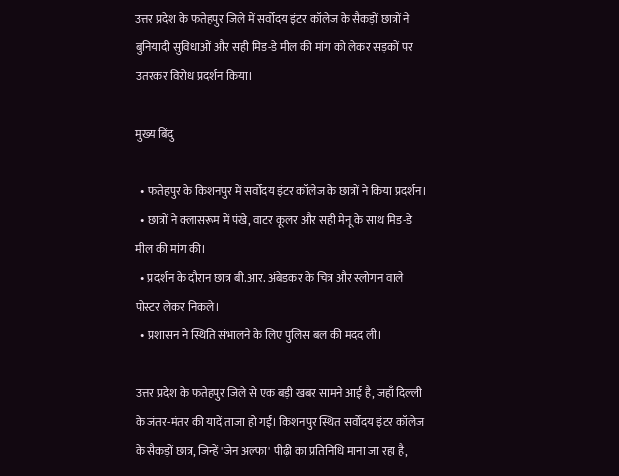उत्तर प्रदेश के फतेहपुर जिले में सर्वोदय इंटर कॉलेज के सैकड़ों छात्रों ने बुनियादी सुविधाओं और सही मिड-डे मील की मांग को लेकर सड़कों पर उतरकर विरोध प्रदर्शन किया।

मुख्य बिंदु

  • फतेहपुर के किशनपुर में सर्वोदय इंटर कॉलेज के छात्रों ने किया प्रदर्शन।
  • छात्रों ने क्लासरूम में पंखे, वाटर कूलर और सही मेनू के साथ मिड-डे मील की मांग की।
  • प्रदर्शन के दौरान छात्र बी.आर. अंबेडकर के चित्र और स्लोगन वाले पोस्टर लेकर निकले।
  • प्रशासन ने स्थिति संभालने के लिए पुलिस बल की मदद ली।

उत्तर प्रदेश के फतेहपुर जिले से एक बड़ी खबर सामने आई है, जहाँ दिल्ली के जंतर-मंतर की यादें ताजा हो गईं। किशनपुर स्थित सर्वोदय इंटर कॉलेज के सैकड़ों छात्र, जिन्हें 'जेन अल्फा' पीढ़ी का प्रतिनिधि माना जा रहा है,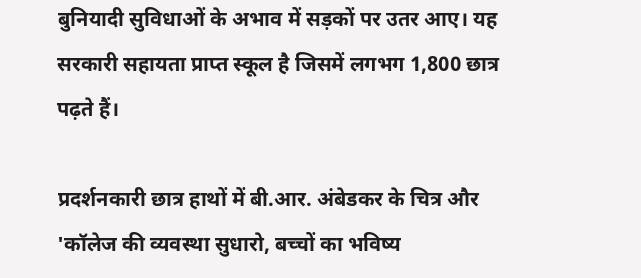बुनियादी सुविधाओं के अभाव में सड़कों पर उतर आए। यह सरकारी सहायता प्राप्त स्कूल है जिसमें लगभग 1,800 छात्र पढ़ते हैं।

प्रदर्शनकारी छात्र हाथों में बी.आर. अंबेडकर के चित्र और 'कॉलेज की व्यवस्था सुधारो, बच्चों का भविष्य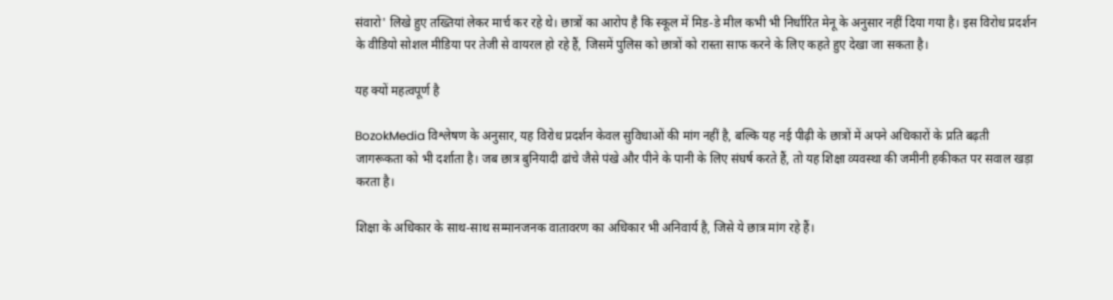संवारो' लिखे हुए तख्तियां लेकर मार्च कर रहे थे। छात्रों का आरोप है कि स्कूल में मिड-डे मील कभी भी निर्धारित मेनू के अनुसार नहीं दिया गया है। इस विरोध प्रदर्शन के वीडियो सोशल मीडिया पर तेजी से वायरल हो रहे हैं, जिसमें पुलिस को छात्रों को रास्ता साफ करने के लिए कहते हुए देखा जा सकता है।

यह क्यों महत्वपूर्ण है

BozokMedia विश्लेषण के अनुसार, यह विरोध प्रदर्शन केवल सुविधाओं की मांग नहीं है, बल्कि यह नई पीढ़ी के छात्रों में अपने अधिकारों के प्रति बढ़ती जागरूकता को भी दर्शाता है। जब छात्र बुनियादी ढांचे जैसे पंखे और पीने के पानी के लिए संघर्ष करते हैं, तो यह शिक्षा व्यवस्था की जमीनी हकीकत पर सवाल खड़ा करता है।

शिक्षा के अधिकार के साथ-साथ सम्मानजनक वातावरण का अधिकार भी अनिवार्य है, जिसे ये छात्र मांग रहे हैं।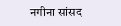नगीना सांसद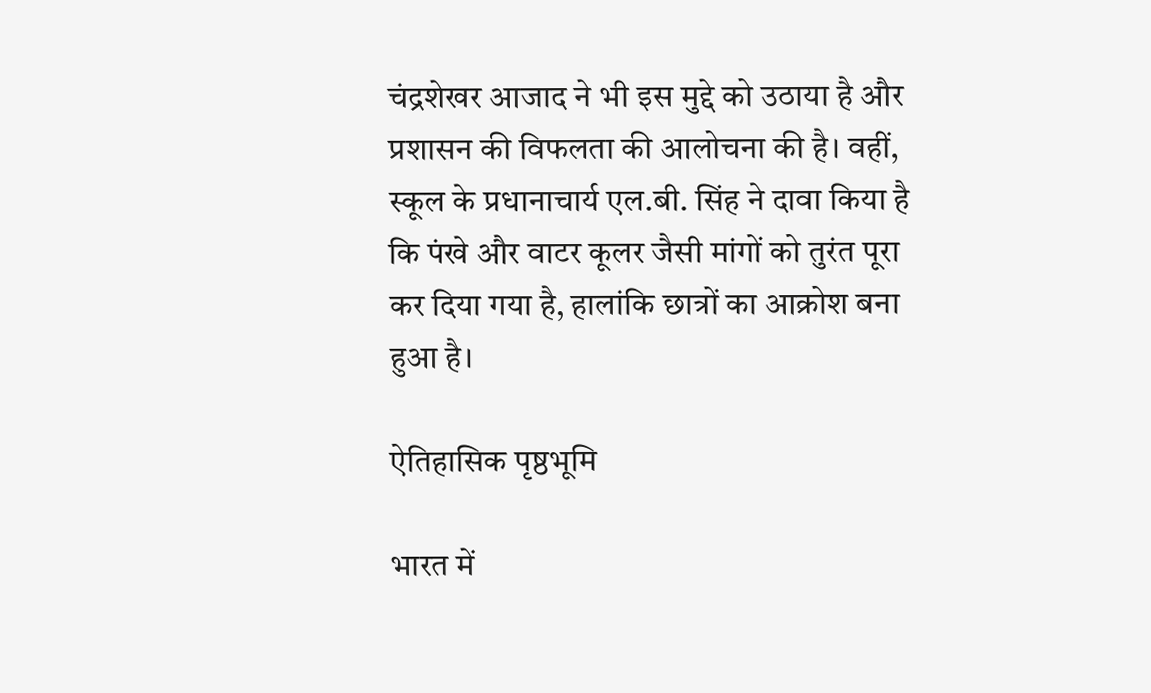चंद्रशेखर आजाद ने भी इस मुद्दे को उठाया है और प्रशासन की विफलता की आलोचना की है। वहीं, स्कूल के प्रधानाचार्य एल.बी. सिंह ने दावा किया है कि पंखे और वाटर कूलर जैसी मांगों को तुरंत पूरा कर दिया गया है, हालांकि छात्रों का आक्रोश बना हुआ है।

ऐतिहासिक पृष्ठभूमि

भारत में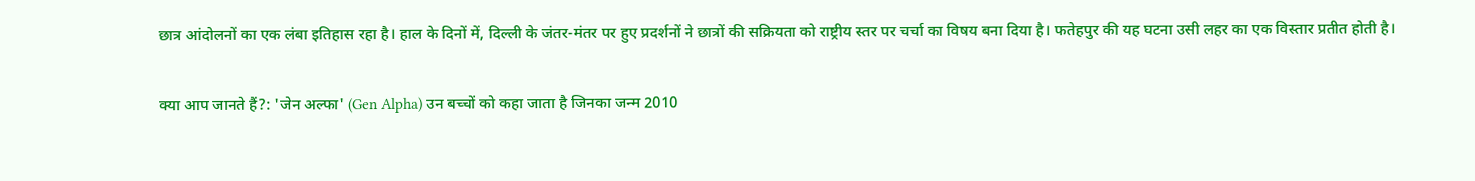छात्र आंदोलनों का एक लंबा इतिहास रहा है। हाल के दिनों में, दिल्ली के जंतर-मंतर पर हुए प्रदर्शनों ने छात्रों की सक्रियता को राष्ट्रीय स्तर पर चर्चा का विषय बना दिया है। फतेहपुर की यह घटना उसी लहर का एक विस्तार प्रतीत होती है।

क्या आप जानते हैं?: 'जेन अल्फा' (Gen Alpha) उन बच्चों को कहा जाता है जिनका जन्म 2010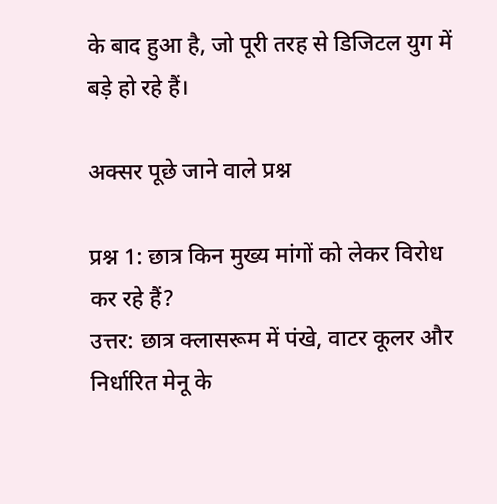के बाद हुआ है, जो पूरी तरह से डिजिटल युग में बड़े हो रहे हैं।

अक्सर पूछे जाने वाले प्रश्न

प्रश्न 1: छात्र किन मुख्य मांगों को लेकर विरोध कर रहे हैं?
उत्तर: छात्र क्लासरूम में पंखे, वाटर कूलर और निर्धारित मेनू के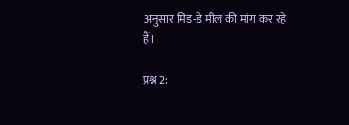अनुसार मिड-डे मील की मांग कर रहे हैं।

प्रश्न 2: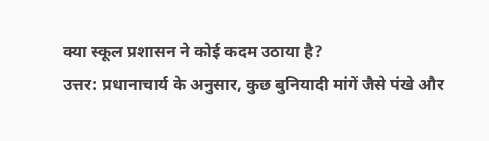क्या स्कूल प्रशासन ने कोई कदम उठाया है?
उत्तर: प्रधानाचार्य के अनुसार, कुछ बुनियादी मांगें जैसे पंखे और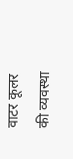वाटर कूलर की व्यवस्था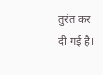तुरंत कर दी गई है।